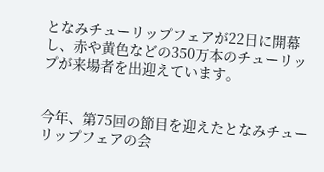となみチューリップフェアが22日に開幕し、赤や黄色などの350万本のチューリップが来場者を出迎えています。


今年、第75回の節目を迎えたとなみチューリップフェアの会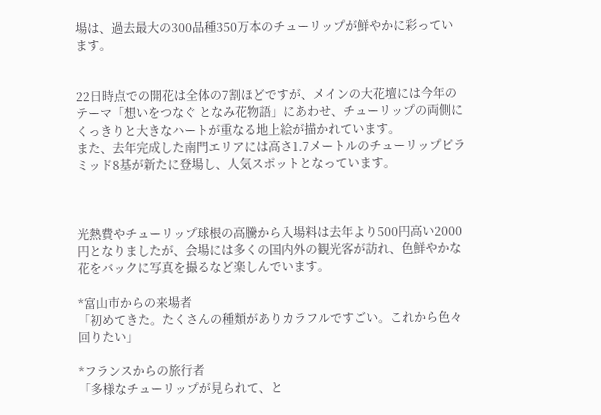場は、過去最大の300品種350万本のチューリップが鮮やかに彩っています。


22日時点での開花は全体の7割ほどですが、メインの大花壇には今年のテーマ「想いをつなぐ となみ花物語」にあわせ、チューリップの両側にくっきりと大きなハートが重なる地上絵が描かれています。
また、去年完成した南門エリアには高さ1.7メートルのチューリップピラミッド8基が新たに登場し、人気スポットとなっています。



光熱費やチューリップ球根の高騰から入場料は去年より500円高い2000円となりましたが、会場には多くの国内外の観光客が訪れ、色鮮やかな花をバックに写真を撮るなど楽しんでいます。

*富山市からの来場者
「初めてきた。たくさんの種類がありカラフルですごい。これから色々回りたい」

*フランスからの旅行者
「多様なチューリップが見られて、と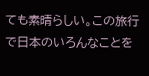ても素晴らしい。この旅行で日本のいろんなことを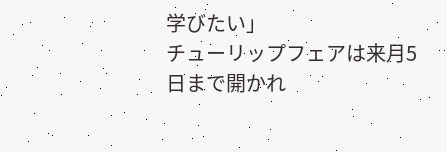学びたい」
チューリップフェアは来月5日まで開かれ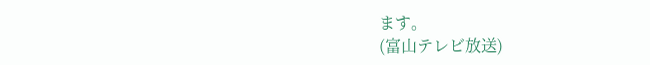ます。
(富山テレビ放送)